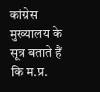कांग्रेस मुख्यालय के सूत्र बताते हैं कि म.प्र.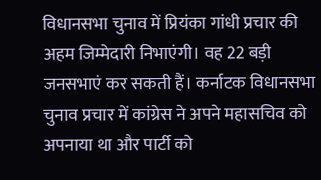विधानसभा चुनाव में प्रियंका गांधी प्रचार की अहम जिम्मेदारी निभाएंगी। वह 22 बड़ी जनसभाएं कर सकती हैं। कर्नाटक विधानसभा चुनाव प्रचार में कांग्रेस ने अपने महासचिव को अपनाया था और पार्टी को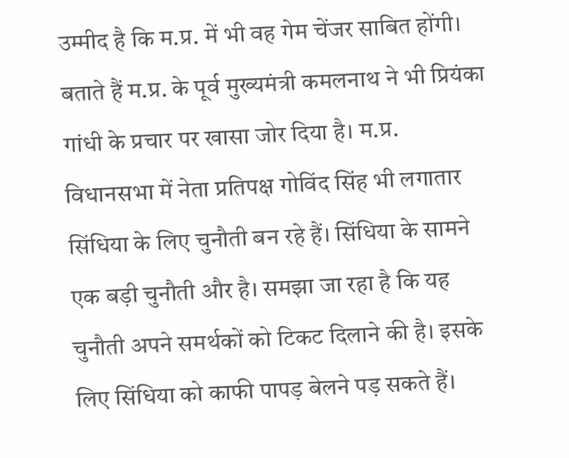उम्मीद है कि म.प्र. में भी वह गेम चेंजर साबित होंगी। बताते हैं म.प्र. के पूर्व मुख्यमंत्री कमलनाथ ने भी प्रियंका गांधी के प्रचार पर खासा जोर दिया है। म.प्र. विधानसभा में नेता प्रतिपक्ष गोविंद सिंह भी लगातार सिंधिया के लिए चुनौती बन रहे हैं। सिंधिया के सामने एक बड़ी चुनौती और है। समझा जा रहा है कि यह चुनौती अपने समर्थकों को टिकट दिलाने की है। इसके लिए सिंधिया को काफी पापड़ बेलने पड़ सकते हैं।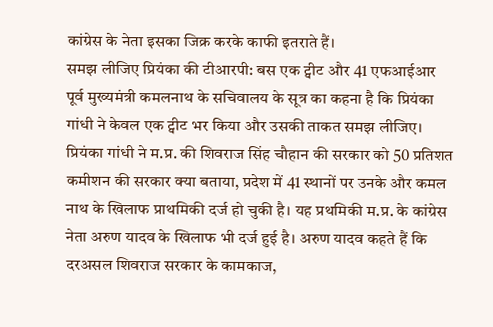कांग्रेस के नेता इसका जिक्र करके काफी इतराते हैं।
समझ लीजिए प्रियंका की टीआरपी: बस एक ट्वीट और 41 एफआईआर
पूर्व मुख्यमंत्री कमलनाथ के सचिवालय के सूत्र का कहना है कि प्रियंका गांधी ने केवल एक ट्वीट भर किया और उसकी ताकत समझ लीजिए। प्रियंका गांधी ने म.प्र. की शिवराज सिंह चौहान की सरकार को 50 प्रतिशत कमीशन की सरकार क्या बताया, प्रदेश में 41 स्थानों पर उनके और कमल नाथ के खिलाफ प्राथमिकी दर्ज हो चुकी है। यह प्रथमिकी म.प्र. के कांग्रेस नेता अरुण यादव के खिलाफ भी दर्ज हुई है। अरुण यादव कहते हैं कि दरअसल शिवराज सरकार के कामकाज,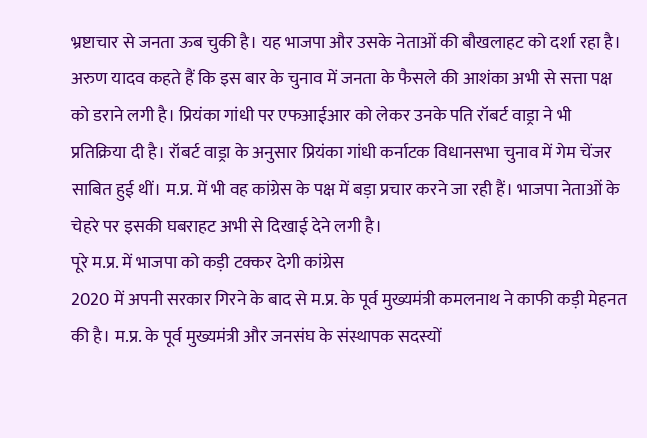भ्रष्टाचार से जनता ऊब चुकी है। यह भाजपा और उसके नेताओं की बौखलाहट को दर्शा रहा है। अरुण यादव कहते हैं कि इस बार के चुनाव में जनता के फैसले की आशंका अभी से सत्ता पक्ष को डराने लगी है। प्रियंका गांधी पर एफआईआर को लेकर उनके पति रॉबर्ट वाड्रा ने भी प्रतिक्रिया दी है। रॉबर्ट वाड्रा के अनुसार प्रियंका गांधी कर्नाटक विधानसभा चुनाव में गेम चेंजर साबित हुई थीं। म.प्र. में भी वह कांग्रेस के पक्ष में बड़ा प्रचार करने जा रही हैं। भाजपा नेताओं के चेहरे पर इसकी घबराहट अभी से दिखाई देने लगी है।
पूरे म.प्र. में भाजपा को कड़ी टक्कर देगी कांग्रेस
2020 में अपनी सरकार गिरने के बाद से म.प्र. के पूर्व मुख्यमंत्री कमलनाथ ने काफी कड़ी मेहनत की है। म.प्र. के पूर्व मुख्यमंत्री और जनसंघ के संस्थापक सदस्यों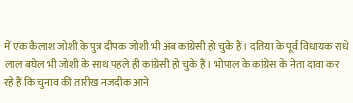में एक कैलाश जोशी के पुत्र दीपक जोशी भी अब कांग्रेसी हो चुके हैं। दतिया के पूर्व विधायक राधे लाल बघेल भी जोशी के साथ पहले ही कांग्रेसी हो चुके हैं। भोपाल के कांग्रेस के नेता दावा कर रहे हैं कि चुनाव की तारीख नजदीक आने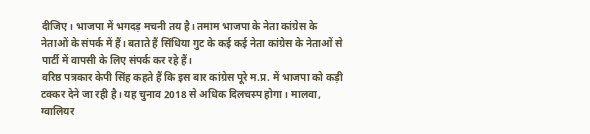दीजिए। भाजपा में भगदड़ मचनी तय है। तमाम भाजपा के नेता कांग्रेस के नेताओं के संपर्क में हैं। बताते हैं सिंधिया गुट के कई कई नेता कांग्रेस के नेताओं से पार्टी में वापसी के लिए संपर्क कर रहे हैं।
वरिष्ठ पत्रकार केपी सिंह कहते हैं कि इस बार कांग्रेस पूरे म.प्र. में भाजपा को कड़ी टक्कर देने जा रही है। यह चुनाव 2018 से अधिक दिलचस्प होगा। मालवा, ग्वालियर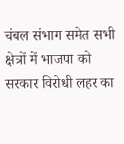चंबल संभाग समेत सभी क्षेत्रों में भाजपा को सरकार विरोधी लहर का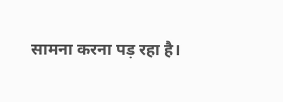सामना करना पड़ रहा है।